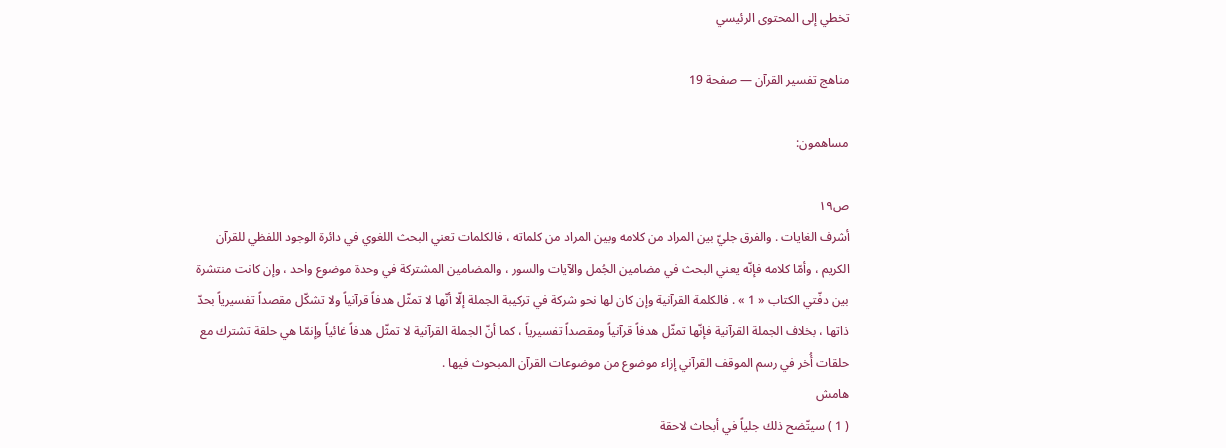تخطي إلى المحتوى الرئيسي

مناهج تفسير القرآن — صفحة 19

مساهمون:

ص١٩
أشرف الغايات . والفرق جليّ بين المراد من كلامه وبين المراد من كلماته ، فالكلمات تعني البحث اللغوي في دائرة الوجود اللفظي للقرآن الكريم ، وأمّا كلامه فإنّه يعني البحث في مضامين الجُمل والآيات والسور ، والمضامين المشتركة في وحدة موضوع واحد ، وإن كانت منتشرة بين دفّتي الكتاب « 1 » . فالكلمة القرآنية وإن كان لها نحو شركة في تركيبة الجملة إلّا أنّها لا تمثّل هدفاً قرآنياً ولا تشكّل مقصداً تفسيرياً بحدّ ذاتها ، بخلاف الجملة القرآنية فإنّها تمثّل هدفاً قرآنياً ومقصداً تفسيرياً ، كما أنّ الجملة القرآنية لا تمثّل هدفاً غائياً وإنمّا هي حلقة تشترك مع حلقات أُخر في رسم الموقف القرآني إزاء موضوع من موضوعات القرآن المبحوث فيها .
هامش
( 1 ) سيتّضح ذلك جلياً في أبحاث لاحقة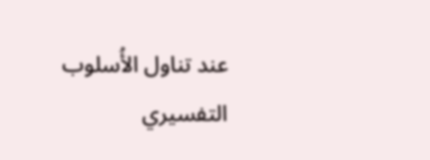عند تناول الأُسلوب التفسيري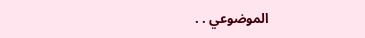الموضوعي . .